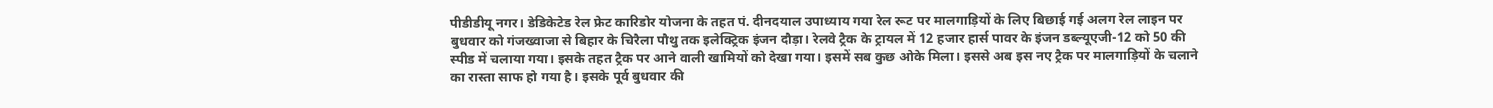पीडीडीयू नगर। डेडिकेटेड रेल फ्रेट कारिडोर योजना के तहत पं. दीनदयाल उपाध्याय गया रेल रूट पर मालगाड़ियों के लिए बिछाई गई अलग रेल लाइन पर बुधवार को गंजख्वाजा से बिहार के चिरैला पौथु तक इलेक्ट्रिक इंजन दौड़ा। रेलवे ट्रैक के ट्रायल में 12 हजार हार्स पावर के इंजन डब्ल्यूएजी-12 को 50 की स्पीड में चलाया गया। इसके तहत ट्रैक पर आने वाली खामियों को देखा गया। इसमें सब कुछ ओके मिला। इससे अब इस नए ट्रैक पर मालगाड़ियों के चलाने का रास्ता साफ हो गया है। इसके पूर्व बुधवार की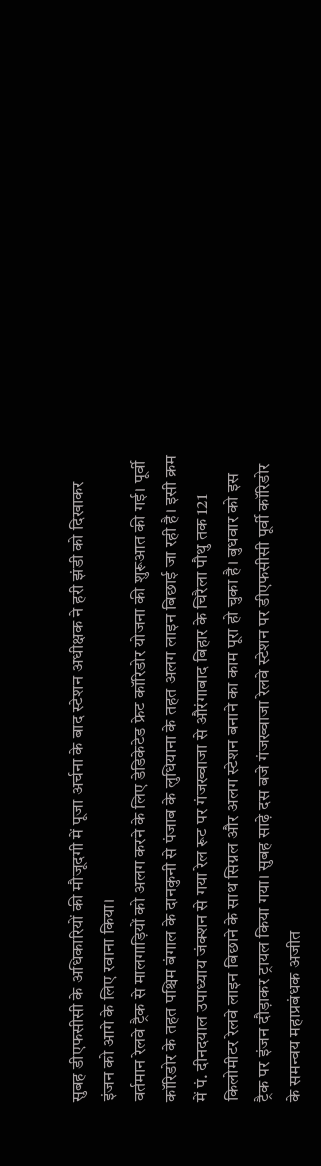सुबह डीएफसीसी के अधिकारियों की मौजूदगी में पूजा अर्चना के बाद स्टेशन अधीक्षक ने हरी झंडी को दिखाकर इंजन को आगे के लिए रवाना किया।
वर्तमान रेलवे ट्रैक से मालगाड़ियों को अलग करने के लिए डेडिकेटेड फ्रेट कॉरिडोर योजना की शुरूआत की गई। पूर्वी कॉरिडोर के तहत पश्चिम बंगाल के दानकुनी से पंजाब के लुधियाना के तहत अलग लाइन बिछाई जा रही है। इसी क्रम में पं. दीनदयाल उपाध्याय जंक्शन से गया रेल रूट पर गंजख्वाजा से औरंगाबाद बिहार के चिरैला पौथु तक 121 किलोमीटर रेलवे लाइन बिछाने के साथ सिग्नल और अलग स्टेशन बनाने का काम पूरा हो चुका है। बुधवार को इस ट्रैक पर इंजन दौड़ाकर ट्रायल किया गया। सुबह साढ़े दस बजे गंजख्वाजा रेलवे स्टेशन पर डीएफसीसी पूर्वी कॉरिडोर के समन्वय महाप्रबंधक अजीत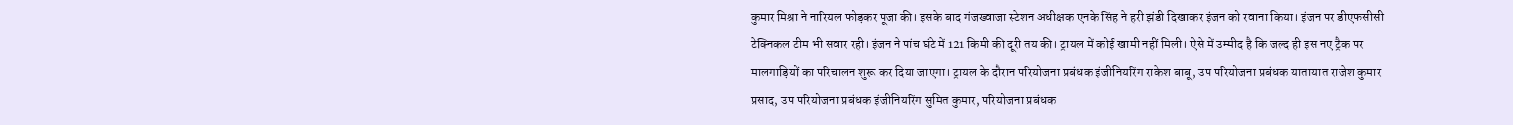कुमार मिश्रा ने नारियल फोड़कर पूजा की। इसके बाद गंजख्वाजा स्टेशन अधीक्षक एनके सिंह ने हरी झंडी दिखाकर इंजन को रवाना किया। इंजन पर डीएफसीसी टेक्निकल टीम भी सवार रही। इंजन ने पांच घंटे में 121 किमी की दूरी तय की। ट्रायल में कोई खामी नहीं मिली। ऐसे में उम्मीद है कि जल्द ही इस नए ट्रैक पर मालगाड़ियों का परिचालन शुरू कर दिया जाएगा। ट्रायल के दौरान परियोजना प्रबंधक इंजीनियरिंग राकेश बाबू, उप परियोजना प्रबंधक यातायात राजेश कुमार प्रसाद, उप परियोजना प्रबंधक इंजीनियरिंग सुमित कुमार, परियोजना प्रबंधक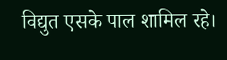विद्युत एसके पाल शामिल रहे।